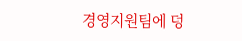경영지원팀에 덩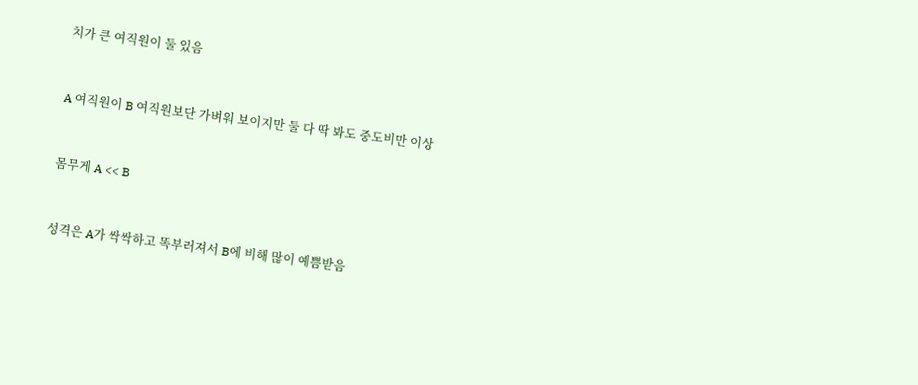치가 큰 여직원이 둘 있음


A 여직원이 B 여직원보단 가벼워 보이지만 둘 다 딱 봐도 중도비만 이상


몸무게 A << B


성격은 A가 싹싹하고 똑부러져서 B에 비해 많이 예쁨받음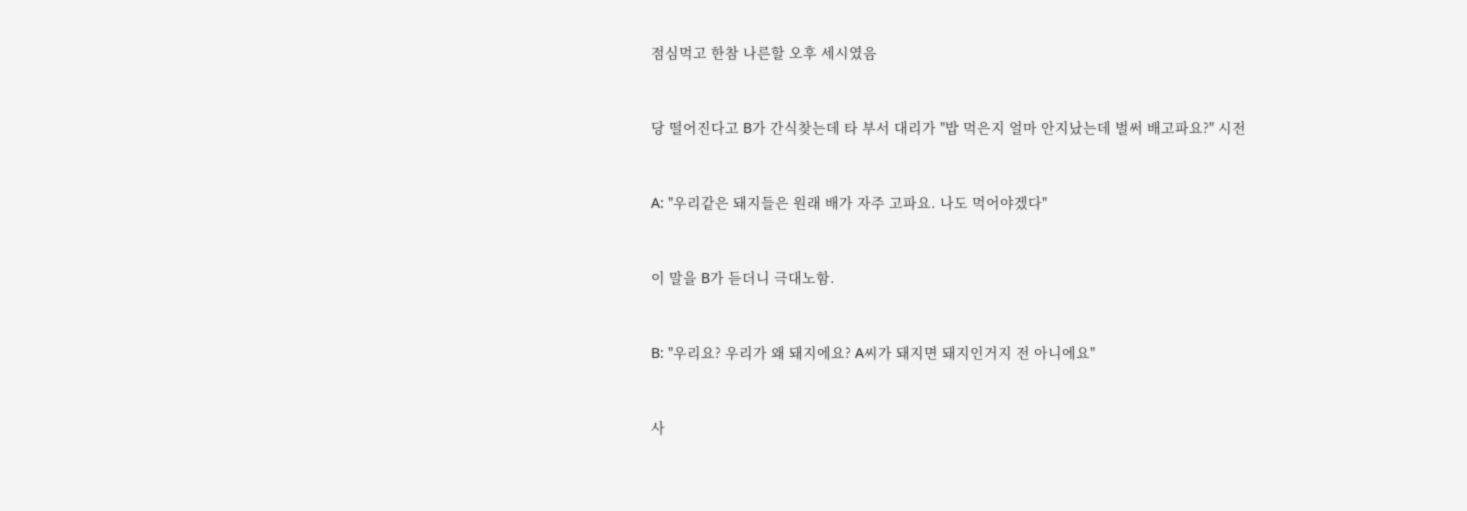점심먹고 한참 나른할 오후 세시였음


당 떨어진다고 B가 간식찾는데 타 부서 대리가 "밥 먹은지 얼마 안지났는데 벌써 배고파요?" 시전


A: "우리같은 돼지들은 원래 배가 자주 고파요. 나도 먹어야겠다"


이 말을 B가 듣더니 극대노함.


B: "우리요? 우리가 왜 돼지에요? A씨가 돼지면 돼지인거지 전 아니에요"


사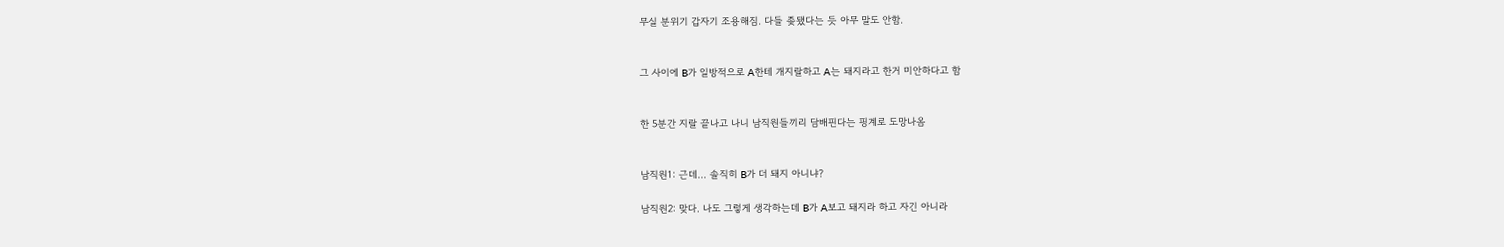무실 분위기 갑자기 조용해짐. 다들 좆됐다는 듯 아무 말도 안함.


그 사이에 B가 일방적으로 A한테 개지랄하고 A는 돼지라고 한거 미안하다고 함


한 5분간 지랄 끝나고 나니 남직원들끼리 담배핀다는 핑계로 도망나옴


남직원1: 근데... 솔직히 B가 더 돼지 아니냐?

남직원2: 맞다. 나도 그렇게 생각하는데 B가 A보고 돼지라 하고 자긴 아니라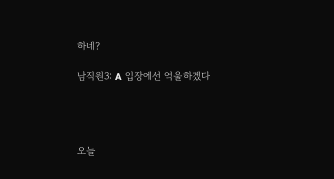하네?

남직원3: A 입장에선 억울하겠다




오늘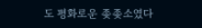도 평화로운 좆좆소였다